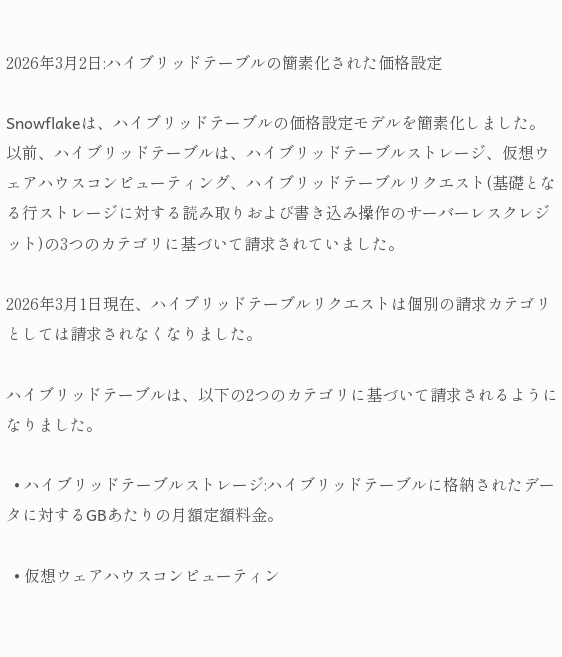2026年3月2日:ハイブリッドテーブルの簡素化された価格設定

Snowflakeは、ハイブリッドテーブルの価格設定モデルを簡素化しました。以前、ハイブリッドテーブルは、ハイブリッドテーブルストレージ、仮想ウェアハウスコンピューティング、ハイブリッドテーブルリクエスト(基礎となる行ストレージに対する読み取りおよび書き込み操作のサーバーレスクレジット)の3つのカテゴリに基づいて請求されていました。

2026年3月1日現在、ハイブリッドテーブルリクエストは個別の請求カテゴリとしては請求されなくなりました。

ハイブリッドテーブルは、以下の2つのカテゴリに基づいて請求されるようになりました。

  • ハイブリッドテーブルストレージ:ハイブリッドテーブルに格納されたデータに対するGBあたりの月額定額料金。

  • 仮想ウェアハウスコンピューティン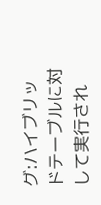グ:ハイブリッドテーブルに対して実行され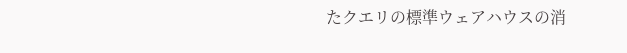たクエリの標準ウェアハウスの消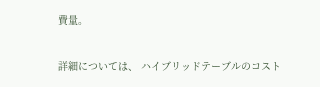費量。

詳細については、 ハイブリッドテーブルのコスト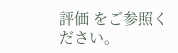評価 をご参照ください。